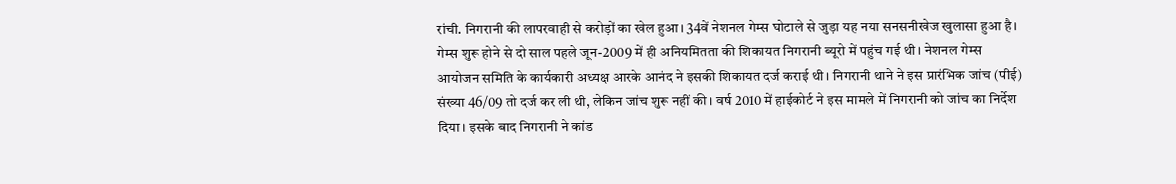रांची. निगरानी की लापरवाही से करोड़ों का खेल हुआ। 34वें नेशनल गेम्स घोटाले से जुड़ा यह नया सनसनीखेज खुलासा हुआ है। गेम्स शुरू होने से दो साल पहले जून-2009 में ही अनियमितता की शिकायत निगरानी ब्यूरो में पहुंच गई थी। नेशनल गेम्स आयोजन समिति के कार्यकारी अध्यक्ष आरके आनंद ने इसकी शिकायत दर्ज कराई थी। निगरानी थाने ने इस प्रारंभिक जांच (पीई) संख्या 46/09 तो दर्ज कर ली थी, लेकिन जांच शुरू नहीं की। वर्ष 2010 में हाईकोर्ट ने इस मामले में निगरानी को जांच का निर्देश दिया। इसके बाद निगरानी ने कांड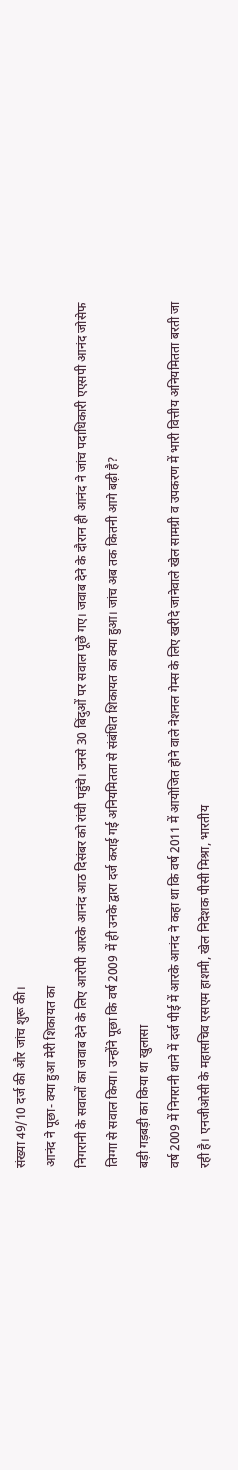संख्या 49/10 दर्ज की और जांच शुरू की।
आनंद ने पूछा- क्या हुआ मेरी शिकायत का
निगरानी के सवालों का जवाब देने के लिए आरोपी आरके आनंद आठ दिसंबर को रांची पहुंचे। उनसे 30 बिंदुओं पर सवाल पूछे गए। जवाब देने के दौरान ही आनंद ने जांच पदाधिकारी एएसपी आनंद जोसेफ तिग्गा से सवाल किया। उन्होंने पूछा कि वर्ष 2009 में ही उनके द्वारा दर्ज कराई गई अनियमितता से संबंधित शिकायत का क्या हुआ। जांच अब तक कितनी आगे बढ़ी है?
बड़ी गड़बड़ी का किया था खुलासा
वर्ष 2009 में निगरानी थाने में दर्ज पीई में आरके आनंद ने कहा था कि वर्ष 2011 में आयोजित होने वाले नेशनल गेम्स के लिए खरीदे जानेवाले खेल सामग्री व उपकरण में भारी वित्तीय अनियमितता बरती जा रही है। एनजीओसी के महासचिव एसएम हाशमी, खेल निदेशक पीसी मिश्रा, भारतीय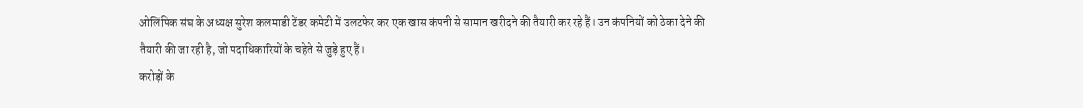ओलिंपिक संघ के अध्यक्ष सुरेश कलमाडी टेंडर कमेटी में उलटफेर कर एक खास कंपनी से सामान खरीदने की तैयारी कर रहे हैं। उन कंपनियों को ठेका देने की तैयारी की जा रही है, जो पदाधिकारियों के चहेते से जुड़े हुए हैं।
करोड़ों के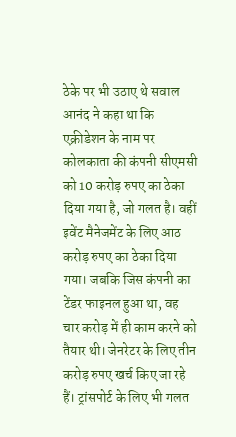ठेके पर भी उठाए थे सवाल
आनंद ने कहा था कि एक्रीडेशन के नाम पर
कोलकाता की कंपनी सीएमसी को 10 करोड़ रुपए का ठेका दिया गया है, जो गलत है। वहीं इवेंट मैनेजमेंट के लिए आठ करोड़ रुपए का ठेका दिया गया। जबकि जिस कंपनी का टेंडर फाइनल हुआ था, वह चार करोड़ में ही काम करने को तैयार थी। जेनरेटर के लिए तीन करोड़ रुपए खर्च किए जा रहे हैं। ट्रांसपोर्ट के लिए भी गलत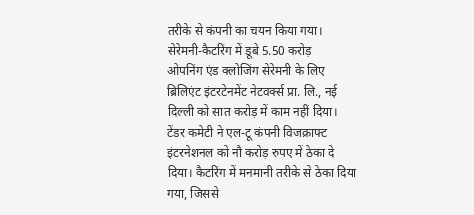तरीके से कंपनी का चयन किया गया।
सेरेमनी-कैटरिंग में डूबे 5.50 करोड़
ओपनिंग एंड क्लोजिंग सेरेमनी के लिए ब्रिलिएंट इंटरटेनमेंट नेटवर्क्स प्रा. लि., नई दिल्ली को सात करोड़ में काम नहीं दिया। टेंडर कमेटी ने एल-टू कंपनी विजक्राफ्ट इंटरनेशनल को नौ करोड़ रुपए में ठेका दे दिया। कैटरिंग में मनमानी तरीके से ठेका दिया गया, जिससे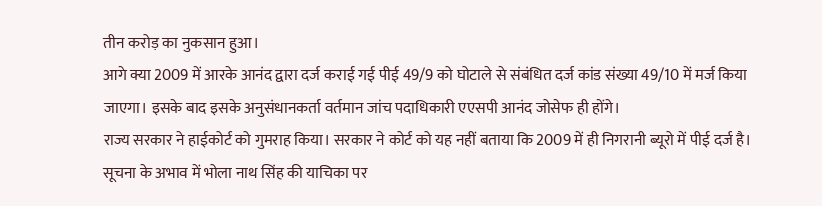तीन करोड़ का नुकसान हुआ।
आगे क्या 2009 में आरके आनंद द्वारा दर्ज कराई गई पीई 49/9 को घोटाले से संबंधित दर्ज कांड संख्या 49/10 में मर्ज किया जाएगा। इसके बाद इसके अनुसंधानकर्ता वर्तमान जांच पदाधिकारी एएसपी आनंद जोसेफ ही होंगे।
राज्य सरकार ने हाईकोर्ट को गुमराह किया। सरकार ने कोर्ट को यह नहीं बताया कि 2009 में ही निगरानी ब्यूरो में पीई दर्ज है। सूचना के अभाव में भोला नाथ सिंह की याचिका पर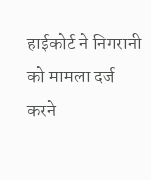हाईकोर्ट ने निगरानी को मामला दर्ज करने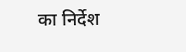का निर्देश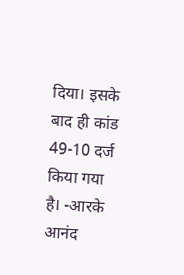दिया। इसके बाद ही कांड 49-10 दर्ज किया गया है। -आरके आनंद